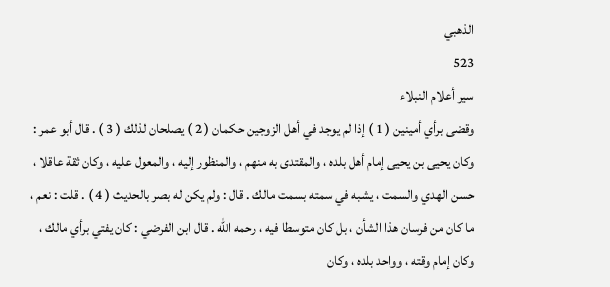الذهبي
523
سير أعلام النبلاء
وقضى برأي أمينين ( 1 ) إذا لم يوجد في أهل الزوجين حكمان ( 2 ) يصلحان لذلك ( 3 ) . قال أبو عمر : وكان يحيى بن يحيى إمام أهل بلده ، والمقتدى به منهم ، والمنظور إليه ، والمعول عليه ، وكان ثقة عاقلا ، حسن الهدي والسمت ، يشبه في سمته بسمت مالك . قال : ولم يكن له بصر بالحديث ( 4 ) . قلت : نعم ، ما كان من فرسان هذا الشأن ، بل كان متوسطا فيه ، رحمه الله . قال ابن الفرضي : كان يفتي برأي مالك ، وكان إمام وقته ، وواحد بلده ، وكان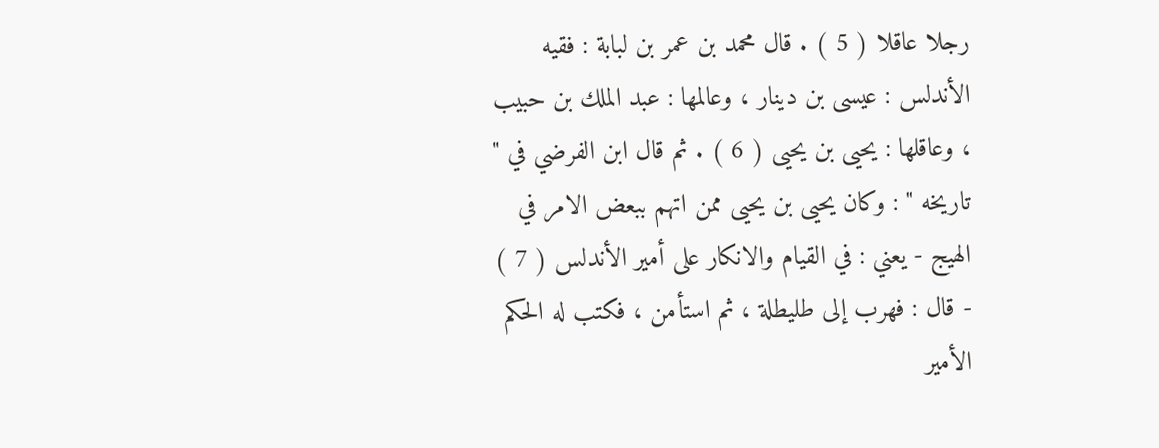رجلا عاقلا ( 5 ) . قال محمد بن عمر بن لبابة : فقيه الأندلس : عيسى بن دينار ، وعالمها : عبد الملك بن حبيب ، وعاقلها : يحيى بن يحيى ( 6 ) . ثم قال ابن الفرضي في " تاريخه " : وكان يحيى بن يحيى ممن اتهم ببعض الامر في الهيج - يعني : في القيام والانكار على أمير الأندلس ( 7 ) - قال : فهرب إلى طليطلة ، ثم استأمن ، فكتب له الحكم الأمير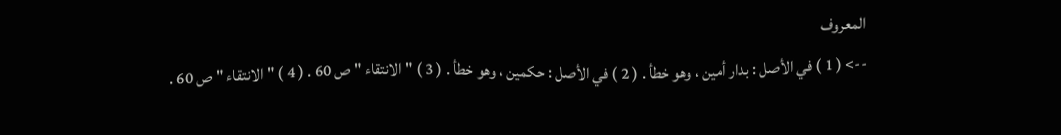المعروف
--> ( 1 ) في الأصل : بدار أمين ، وهو خطأ . ( 2 ) في الأصل : حكمين ، وهو خطأ . ( 3 ) " الانتقاء " ص 60 . ( 4 ) " الانتقاء " ص 60 .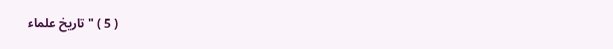( 5 ) " تاريخ علماء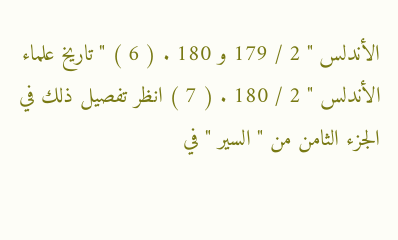الأندلس " 2 / 179 و 180 . ( 6 ) " تاريخ علماء الأندلس " 2 / 180 . ( 7 ) انظر تفصيل ذلك في الجزء الثامن من " السير " في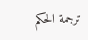ترجمة الحكم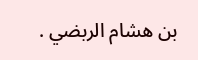بن هشام الربضي .